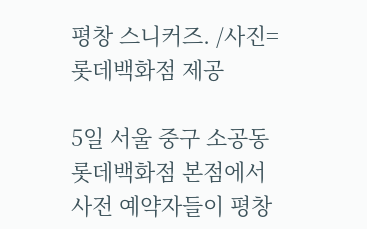평창 스니커즈. /사진=롯데백화점 제공

5일 서울 중구 소공동 롯데백화점 본점에서 사전 예약자들이 평창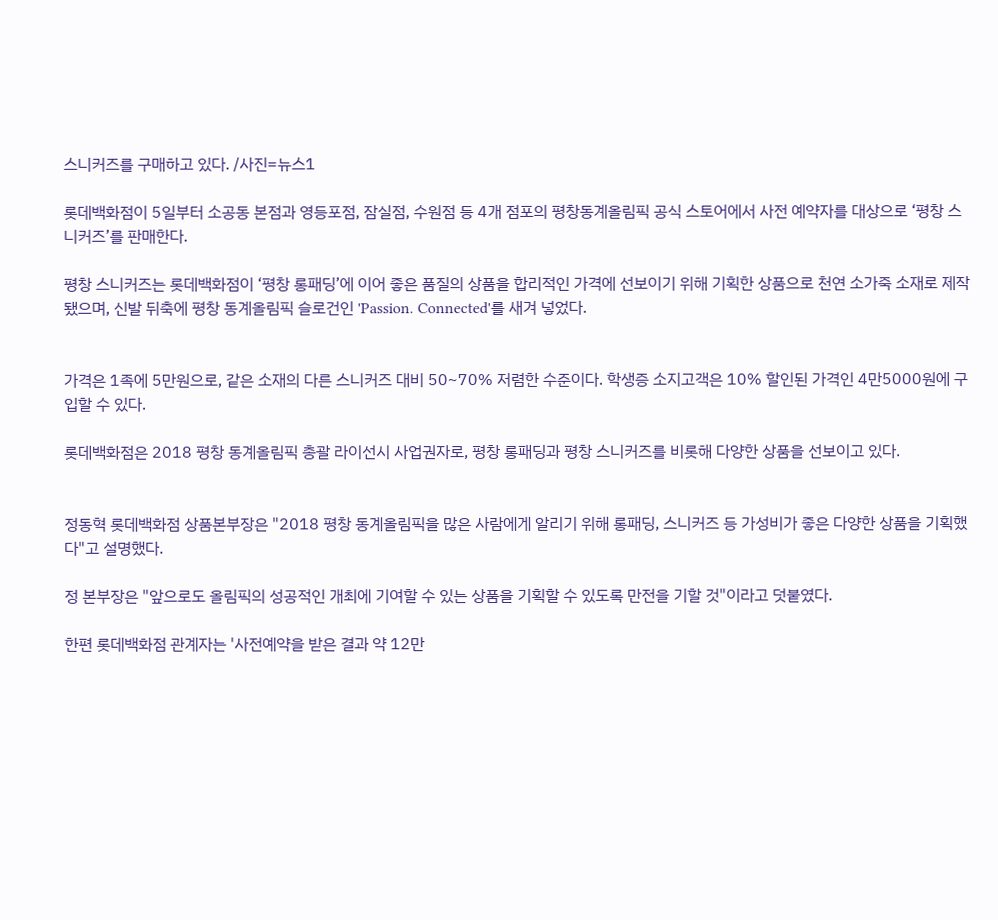스니커즈를 구매하고 있다. /사진=뉴스1

롯데백화점이 5일부터 소공동 본점과 영등포점, 잠실점, 수원점 등 4개 점포의 평창동계올림픽 공식 스토어에서 사전 예약자를 대상으로 ‘평창 스니커즈’를 판매한다.

평창 스니커즈는 롯데백화점이 ‘평창 롱패딩’에 이어 좋은 품질의 상품을 합리적인 가격에 선보이기 위해 기획한 상품으로 천연 소가죽 소재로 제작됐으며, 신발 뒤축에 평창 동계올림픽 슬로건인 'Passion. Connected'를 새겨 넣었다.


가격은 1족에 5만원으로, 같은 소재의 다른 스니커즈 대비 50~70% 저렴한 수준이다. 학생증 소지고객은 10% 할인된 가격인 4만5000원에 구입할 수 있다.

롯데백화점은 2018 평창 동계올림픽 총괄 라이선시 사업권자로, 평창 롱패딩과 평창 스니커즈를 비롯해 다양한 상품을 선보이고 있다.


정동혁 롯데백화점 상품본부장은 "2018 평창 동계올림픽을 많은 사람에게 알리기 위해 롱패딩, 스니커즈 등 가성비가 좋은 다양한 상품을 기획했다"고 설명했다.

정 본부장은 "앞으로도 올림픽의 성공적인 개최에 기여할 수 있는 상품을 기획할 수 있도록 만전을 기할 것"이라고 덧붙였다.

한편 롯데백화점 관계자는 '사전예약을 받은 결과 약 12만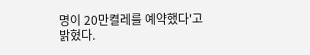명이 20만켤레를 예약했다'고 밝혔다.